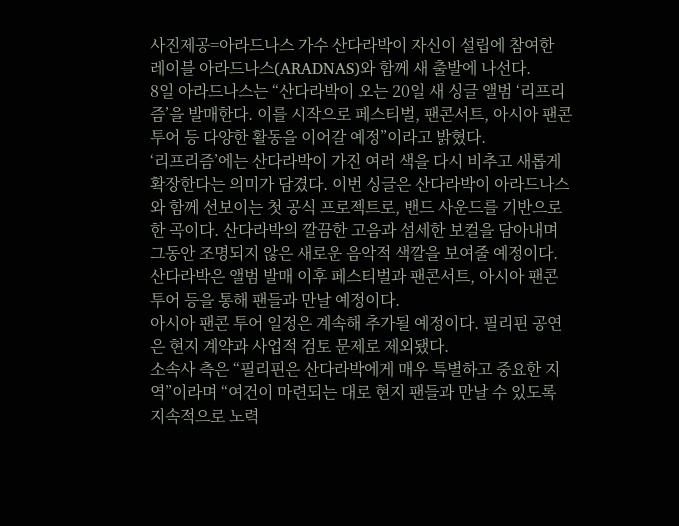사진제공=아라드나스 가수 산다라박이 자신이 설립에 참여한 레이블 아라드나스(ARADNAS)와 함께 새 출발에 나선다.
8일 아라드나스는 “산다라박이 오는 20일 새 싱글 앨범 ‘리프리즘’을 발매한다. 이를 시작으로 페스티벌, 팬콘서트, 아시아 팬콘 투어 등 다양한 활동을 이어갈 예정”이라고 밝혔다.
‘리프리즘’에는 산다라박이 가진 여러 색을 다시 비추고 새롭게 확장한다는 의미가 담겼다. 이번 싱글은 산다라박이 아라드나스와 함께 선보이는 첫 공식 프로젝트로, 밴드 사운드를 기반으로 한 곡이다. 산다라박의 깔끔한 고음과 섬세한 보컬을 담아내며 그동안 조명되지 않은 새로운 음악적 색깔을 보여줄 예정이다.
산다라박은 앨범 발매 이후 페스티벌과 팬콘서트, 아시아 팬콘 투어 등을 통해 팬들과 만날 예정이다.
아시아 팬콘 투어 일정은 계속해 추가될 예정이다. 필리핀 공연은 현지 계약과 사업적 검토 문제로 제외됐다.
소속사 측은 “필리핀은 산다라박에게 매우 특별하고 중요한 지역”이라며 “여건이 마련되는 대로 현지 팬들과 만날 수 있도록 지속적으로 노력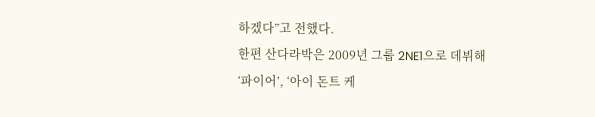하겠다”고 전했다.
한편 산다라박은 2009년 그룹 2NE1으로 데뷔해 ‘파이어’, ‘아이 돈트 케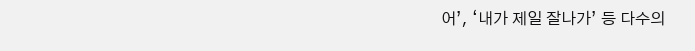어’, ‘내가 제일 잘나가’ 등 다수의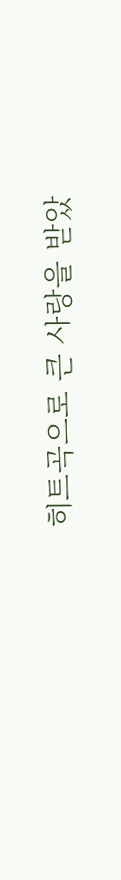히트곡으로 큰 사랑을 받았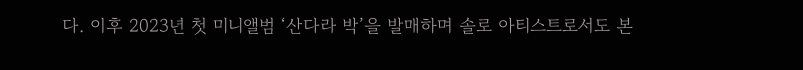다. 이후 2023년 첫 미니앨범 ‘산다라 박’을 발매하며 솔로 아티스트로서도 본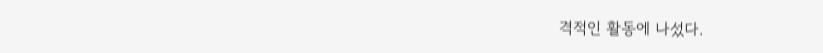격적인 활동에 나섰다.